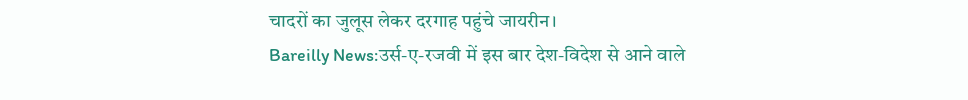चादरों का जुलूस लेकर दरगाह पहुंचे जायरीन।
Bareilly News:उर्स-ए-रजवी में इस बार देश-विदेश से आने वाले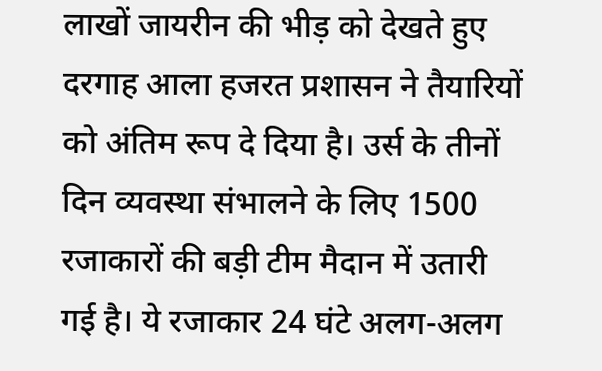लाखों जायरीन की भीड़ को देखते हुए दरगाह आला हजरत प्रशासन ने तैयारियों को अंतिम रूप दे दिया है। उर्स के तीनों दिन व्यवस्था संभालने के लिए 1500 रजाकारों की बड़ी टीम मैदान में उतारी गई है। ये रजाकार 24 घंटे अलग-अलग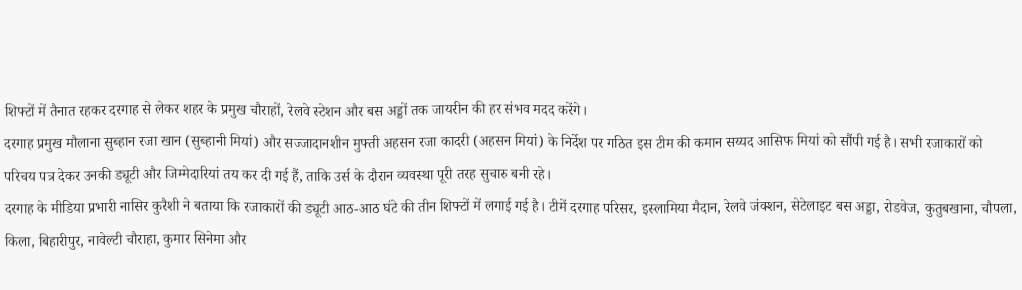शिफ्टों में तैनात रहकर दरगाह से लेकर शहर के प्रमुख चौराहों, रेलवे स्टेशन और बस अड्डों तक जायरीन की हर संभव मदद करेंगे।
दरगाह प्रमुख मौलाना सुब्हान रजा खान (सुब्हानी मियां) और सज्जादानशीन मुफ्ती अहसन रजा कादरी (अहसन मियां) के निर्देश पर गठित इस टीम की कमान सय्यद आसिफ मियां को सौंपी गई है। सभी रजाकारों को परिचय पत्र देकर उनकी ड्यूटी और जिम्मेदारियां तय कर दी गई हैं, ताकि उर्स के दौरान व्यवस्था पूरी तरह सुचारु बनी रहे।
दरगाह के मीडिया प्रभारी नासिर कुरैशी ने बताया कि रजाकारों की ड्यूटी आठ-आठ घंटे की तीन शिफ्टों में लगाई गई है। टीमें दरगाह परिसर, इस्लामिया मैदान, रेलवे जंक्शन, सेटेलाइट बस अड्डा, रोडवेज, कुतुबखाना, चौपला, किला, बिहारीपुर, नावेल्टी चौराहा, कुमार सिनेमा और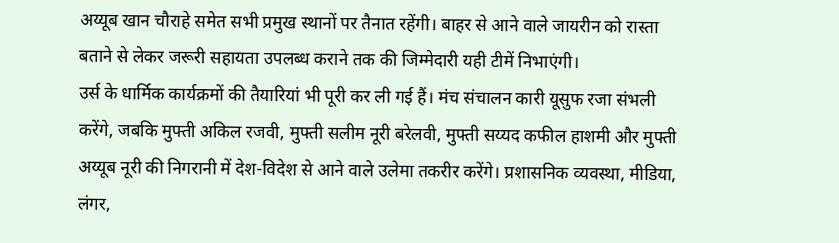अय्यूब खान चौराहे समेत सभी प्रमुख स्थानों पर तैनात रहेंगी। बाहर से आने वाले जायरीन को रास्ता बताने से लेकर जरूरी सहायता उपलब्ध कराने तक की जिम्मेदारी यही टीमें निभाएंगी।
उर्स के धार्मिक कार्यक्रमों की तैयारियां भी पूरी कर ली गई हैं। मंच संचालन कारी यूसुफ रजा संभली करेंगे, जबकि मुफ्ती अकिल रजवी, मुफ्ती सलीम नूरी बरेलवी, मुफ्ती सय्यद कफील हाशमी और मुफ्ती अय्यूब नूरी की निगरानी में देश-विदेश से आने वाले उलेमा तकरीर करेंगे। प्रशासनिक व्यवस्था, मीडिया, लंगर,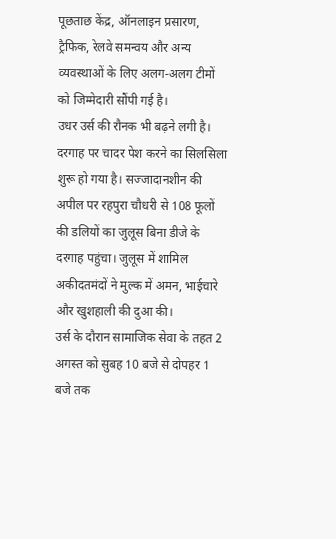पूछताछ केंद्र, ऑनलाइन प्रसारण, ट्रैफिक, रेलवे समन्वय और अन्य व्यवस्थाओं के लिए अलग-अलग टीमों को जिम्मेदारी सौंपी गई है।
उधर उर्स की रौनक भी बढ़ने लगी है। दरगाह पर चादर पेश करने का सिलसिला शुरू हो गया है। सज्जादानशीन की अपील पर रहपुरा चौधरी से 108 फूलों की डलियों का जुलूस बिना डीजे के दरगाह पहुंचा। जुलूस में शामिल अकीदतमंदों ने मुल्क में अमन, भाईचारे और खुशहाली की दुआ की।
उर्स के दौरान सामाजिक सेवा के तहत 2 अगस्त को सुबह 10 बजे से दोपहर 1 बजे तक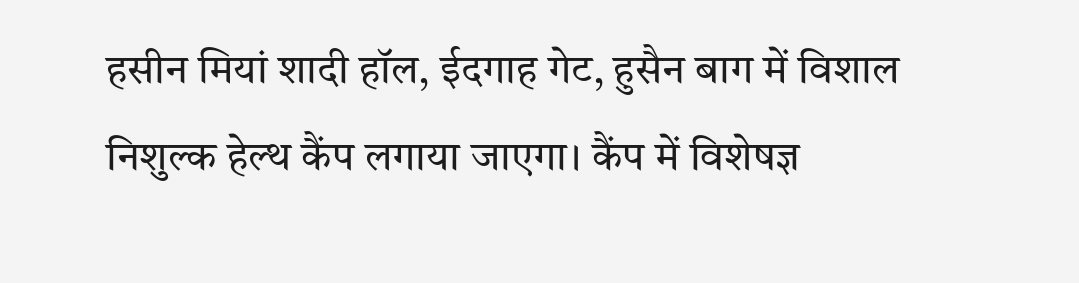हसीन मियां शादी हॉल, ईदगाह गेट, हुसैन बाग में विशाल निशुल्क हेल्थ कैंप लगाया जाएगा। कैंप में विशेषज्ञ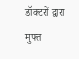डॉक्टरों द्वारा मुफ्त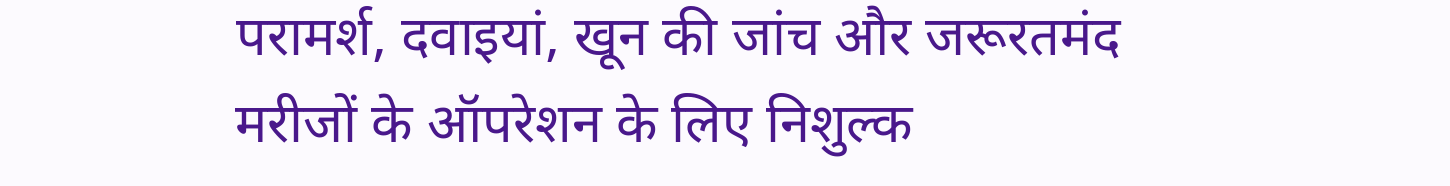परामर्श, दवाइयां, खून की जांच और जरूरतमंद मरीजों के ऑपरेशन के लिए निशुल्क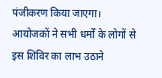पंजीकरण किया जाएगा। आयोजकों ने सभी धर्मों के लोगों से इस शिविर का लाभ उठाने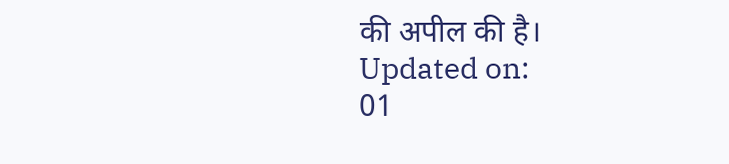की अपील की है।
Updated on:
01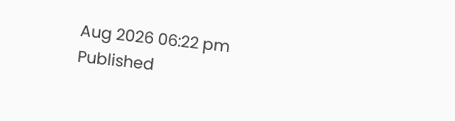Aug 2026 06:22 pm
Published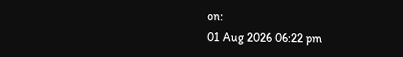on:
01 Aug 2026 06:22 pm